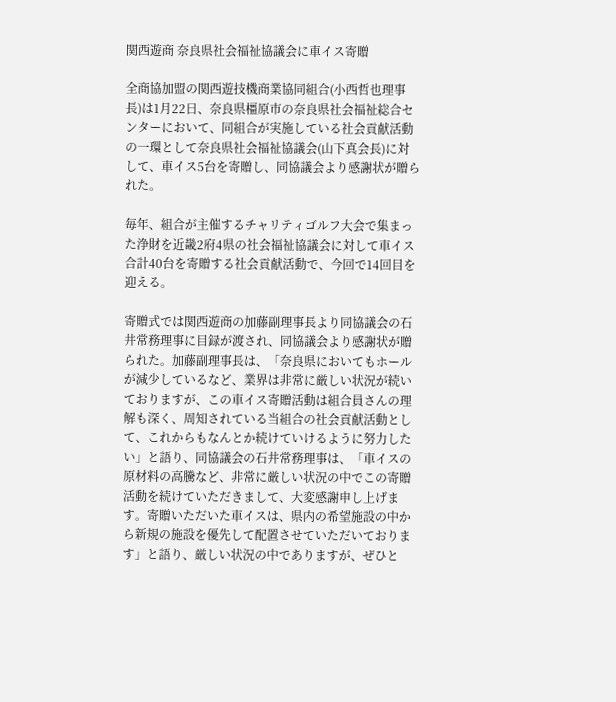関西遊商 奈良県社会福祉協議会に車イス寄贈

全商協加盟の関西遊技機商業協同組合(小西哲也理事長)は1月22日、奈良県橿原市の奈良県社会福祉総合センターにおいて、同組合が実施している社会貢献活動の一環として奈良県社会福祉協議会(山下真会長)に対して、車イス5台を寄贈し、同協議会より感謝状が贈られた。

毎年、組合が主催するチャリティゴルフ大会で集まった浄財を近畿2府4県の社会福祉協議会に対して車イス合計40台を寄贈する社会貢献活動で、今回で14回目を迎える。

寄贈式では関西遊商の加藤副理事長より同協議会の石井常務理事に目録が渡され、同協議会より感謝状が贈られた。加藤副理事長は、「奈良県においてもホールが減少しているなど、業界は非常に厳しい状況が続いておりますが、この車イス寄贈活動は組合員さんの理解も深く、周知されている当組合の社会貢献活動として、これからもなんとか続けていけるように努力したい」と語り、同協議会の石井常務理事は、「車イスの原材料の高騰など、非常に厳しい状況の中でこの寄贈活動を続けていただきまして、大変感謝申し上げます。寄贈いただいた車イスは、県内の希望施設の中から新規の施設を優先して配置させていただいております」と語り、厳しい状況の中でありますが、ぜひと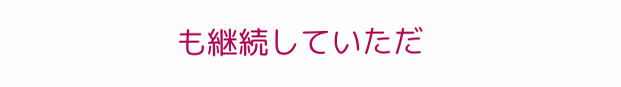も継続していただ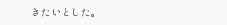きたいとした。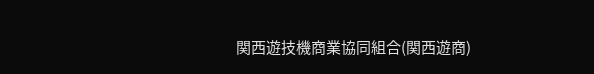関西遊技機商業協同組合(関西遊商)